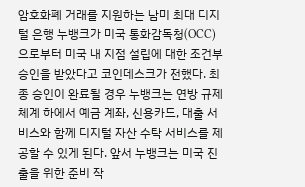암호화폐 거래를 지원하는 남미 최대 디지털 은행 누뱅크가 미국 통화감독청(OCC)으로부터 미국 내 지점 설립에 대한 조건부 승인을 받았다고 코인데스크가 전했다. 최종 승인이 완료될 경우 누뱅크는 연방 규제 체계 하에서 예금 계좌, 신용카드, 대출 서비스와 함께 디지털 자산 수탁 서비스를 제공할 수 있게 된다. 앞서 누뱅크는 미국 진출을 위한 준비 작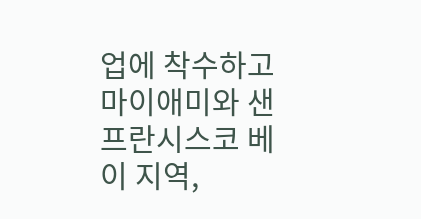업에 착수하고 마이애미와 샌프란시스코 베이 지역,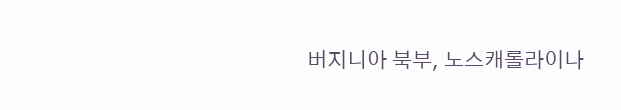버지니아 북부, 노스캐롤라이나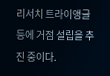리서치 트라이앵글 등에 거점 설립을 추진 중이다.